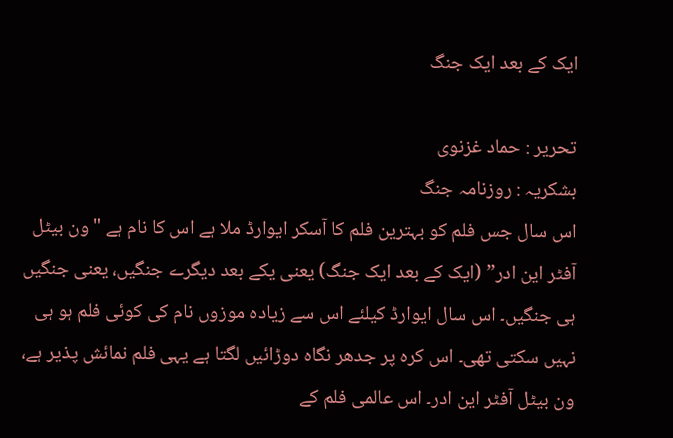ایک کے بعد ایک جنگ

تحریر : حماد غزنوی
بشکریہ : روزنامہ جنگ
اس سال جس فلم کو بہترین فلم کا آسکر ایوارڈ ملا ہے اس کا نام ہے "ون بیٹل آفٹر این ادر” (ایک کے بعد ایک جنگ) یعنی یکے بعد دیگرے جنگیں، یعنی جنگیں ہی جنگیں۔ اس سال ایوارڈ کیلئے اس سے زیادہ موزوں نام کی کوئی فلم ہو ہی نہیں سکتی تھی۔ اس کرہ پر جدھر نگاہ دوڑائیں لگتا ہے یہی فلم نمائش پذیر ہے، ون بیٹل آفٹر این ادر۔ اس عالمی فلم کے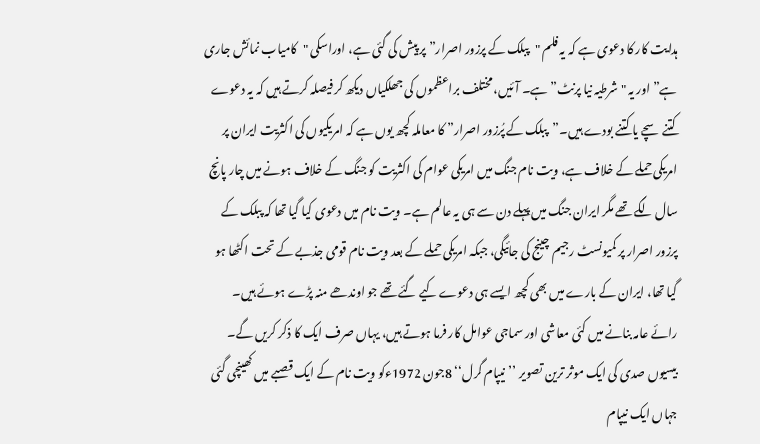ہدایت کار کا دعوی ہے کہ یہ فلم "پبلک کے پرزور اصرار” پر پیش کی گئی ہے، اوراسکی "کامیاب نمائش جاری ہے” اور یہ "شرطیہ نیا پرنٹ” ہے۔ آئیں، مختلف براعظموں کی جھلکیاں دیکھ کر فیصلہ کرتے ہیں کہ یہ دعوے کتنے سچے یا کتنے بودے ہیں۔”پبلک کے پُرزور اصرار” کا معاملہ کچھ یوں ہے کہ امریکیوں کی اکثریت ایران پر امریکی حملے کے خلاف ہے، ویت نام جنگ میں امریکی عوام کی اکثریت کو جنگ کے خلاف ہونے میں چار پانچ سال لگے تھے مگر ایران جنگ میں پہلے دن سے ہی یہ عالم ہے۔ ویت نام میں دعوی کیا گیا تھا کہ پبلک کے پرزور اصرار پر کمیونسٹ رجیم چینج کی جائیگی، جبکہ امریکی حملے کے بعد ویت نام قومی جذبے کے تحت اکٹھا ہو گیا تھا، ایران کے بارے میں بھی کچھ ایسے ہی دعوے کیے گئے تھے جو اوندھے منہ پڑے ہوئے ہیں۔ رائے عامہ بنانے میں کئی معاشی اور سماجی عوامل کار فرما ہوتے ہیں، یہاں صرف ایک کا ذکر کریں گے۔ بیسیوں صدی کی ایک موثر ترین تصویر ’’نیپام گرل‘‘ 8جون 1972ءکو ویت نام کے ایک قصبے میں کھینچی گئی جہاں ایک نیپام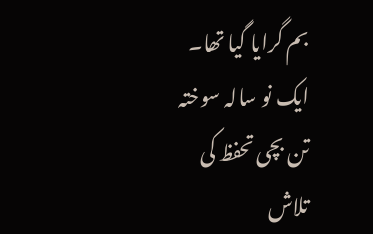بم گرایا گیا تھا۔ ایک نو سالہ سوختہ تن بچی تحفظ کی تلاش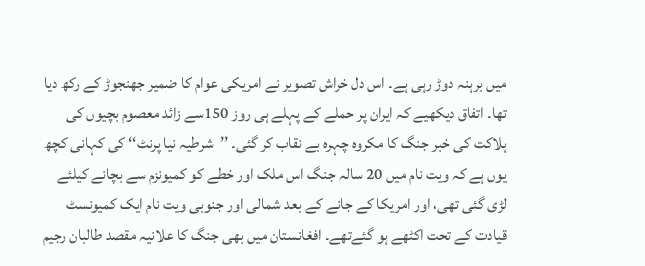میں برہنہ دوڑ رہی ہے۔ اس دل خراش تصویر نے امریکی عوام کا ضمیر جھنجوڑ کے رکھ دیا تھا۔ اتفاق دیکھیے کہ ایران پر حملے کے پہلے ہی روز 150سے زائد معصوم بچیوں کی ہلاکت کی خبر جنگ کا مکروہ چہرہ بے نقاب کر گئی۔ ’’شرطیہ نیا پرنٹ‘‘ کی کہانی کچھ یوں ہے کہ ویت نام میں 20 سالہ جنگ اس ملک اور خطے کو کمیونزم سے بچانے کیلئے لڑی گئی تھی، اور امریکا کے جانے کے بعد شمالی اور جنوبی ویت نام ایک کمیونسٹ قیادت کے تحت اکٹھے ہو گئےتھے۔ افغانستان میں بھی جنگ کا علانیہ مقصد طالبان رجیم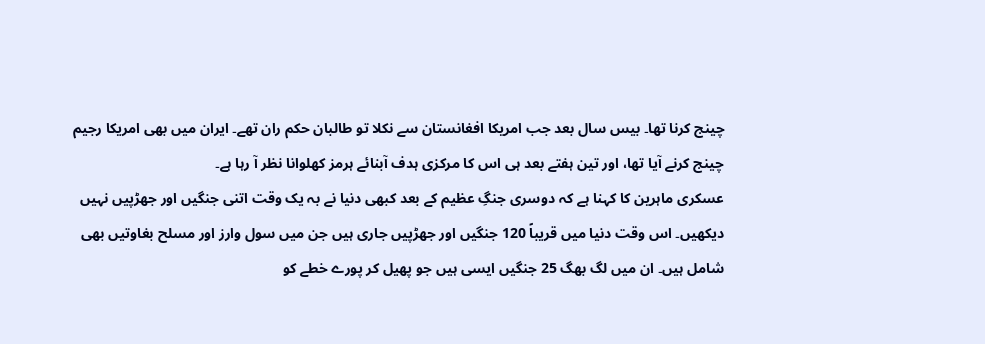چینج کرنا تھا۔ بیس سال بعد جب امریکا افغانستان سے نکلا تو طالبان حکم ران تھے۔ ایران میں بھی امریکا رجیم چینج کرنے آیا تھا، اور تین ہفتے بعد ہی اس کا مرکزی ہدف آبنائے ہرمز کھلوانا نظر آ رہا ہے۔
عسکری ماہرین کا کہنا ہے کہ دوسری جنگِ عظیم کے بعد کبھی دنیا نے بہ یک وقت اتنی جنگیں اور جھڑپیں نہیں دیکھیں۔ اس وقت دنیا میں قریباً 120 جنگیں اور جھڑپیں جاری ہیں جن میں سول وارز اور مسلح بغاوتیں بھی شامل ہیں۔ ان میں لگ بھگ 25 جنگیں ایسی ہیں جو پھیل کر پورے خطے کو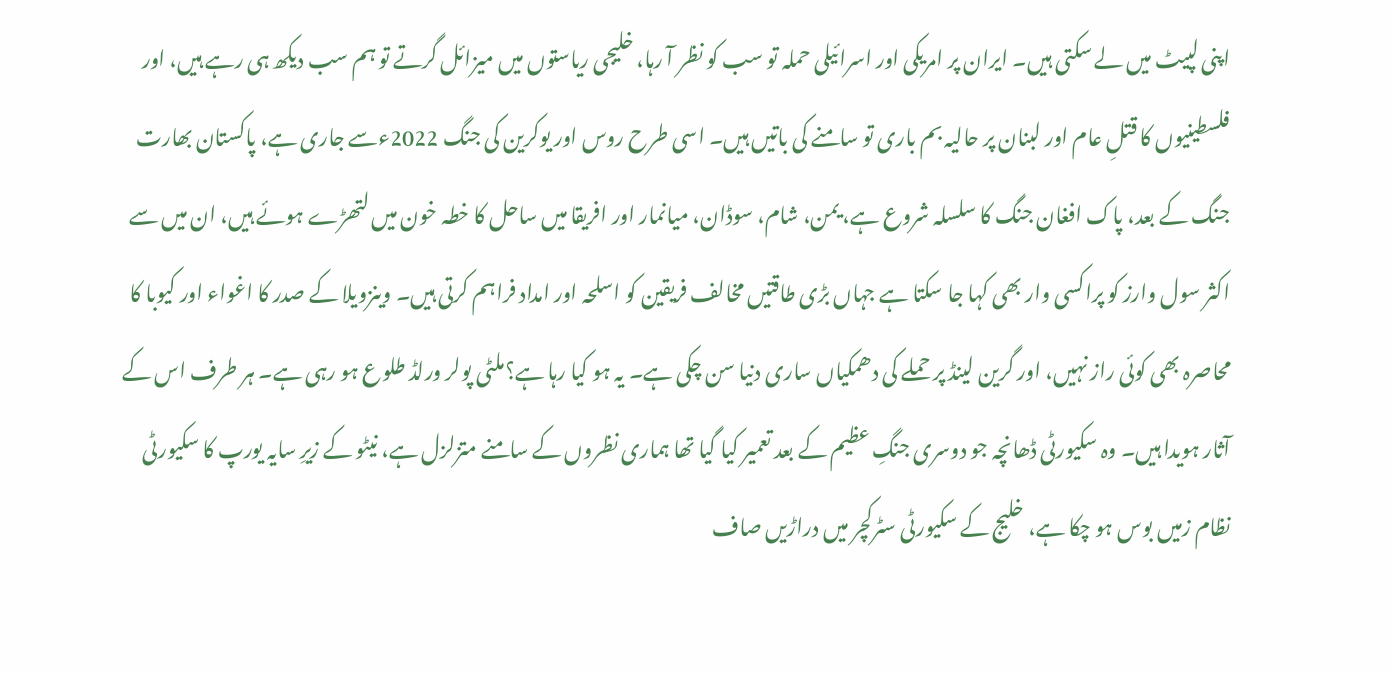اپنی لپیٹ میں لے سکتی ہیں۔ ایران پر امریکی اور اسرائیلی حملہ تو سب کو نظر آ رہا، خلیجی ریاستوں میں میزائل گرتے تو ہم سب دیکھ ہی رہے ہیں، اور فلسطینیوں کا قتلِ عام اور لبنان پر حالیہ بم باری تو سامنے کی باتیں ہیں۔ اسی طرح روس اور یوکرین کی جنگ 2022ءسے جاری ہے، پاکستان بھارت جنگ کے بعد، پاک افغان جنگ کا سلسلہ شروع ہے، یمن، شام، سوڈان، میانمار اور افریقا میں ساحل کا خطہ خون میں لتھڑے ہوئے ہیں، ان میں سے اکثر سول وارز کو پراکسی وار بھی کہا جا سکتا ہے جہاں بڑی طاقتیں مخالف فریقین کو اسلحہ اور امداد فراہم کرتی ہیں۔ وینزویلا کے صدر کا اغواء اور کیوبا کا محاصرہ بھی کوئی راز نہیں، اور گرین لینڈ پر حملے کی دھمکیاں ساری دنیا سن چکی ہے۔ یہ ہو کیا رہا ہے؟ملٹی پولر ورلڈ طلوع ہو رہی ہے۔ ہر طرف اس کے آثار ہویدا ہیں۔ وہ سکیورٹی ڈھانچہ جو دوسری جنگِ عظیم کے بعد تعمیر کیا گیا تھا ہماری نظروں کے سامنے متزلزل ہے، نیٹو کے زیرِ سایہ یورپ کا سکیورٹی نظام زمیں بوس ہو چکا ہے، خلیج کے سکیورٹی سٹرکچر میں دراڑیں صاف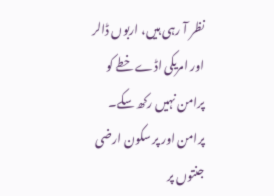نظر آ رہی ہیں، اربوں ڈالر اور امریکی اڈے خطے کو پرامن نہیں رکھ سکے۔ پرامن اور پر سکون ارضی جنتوں پر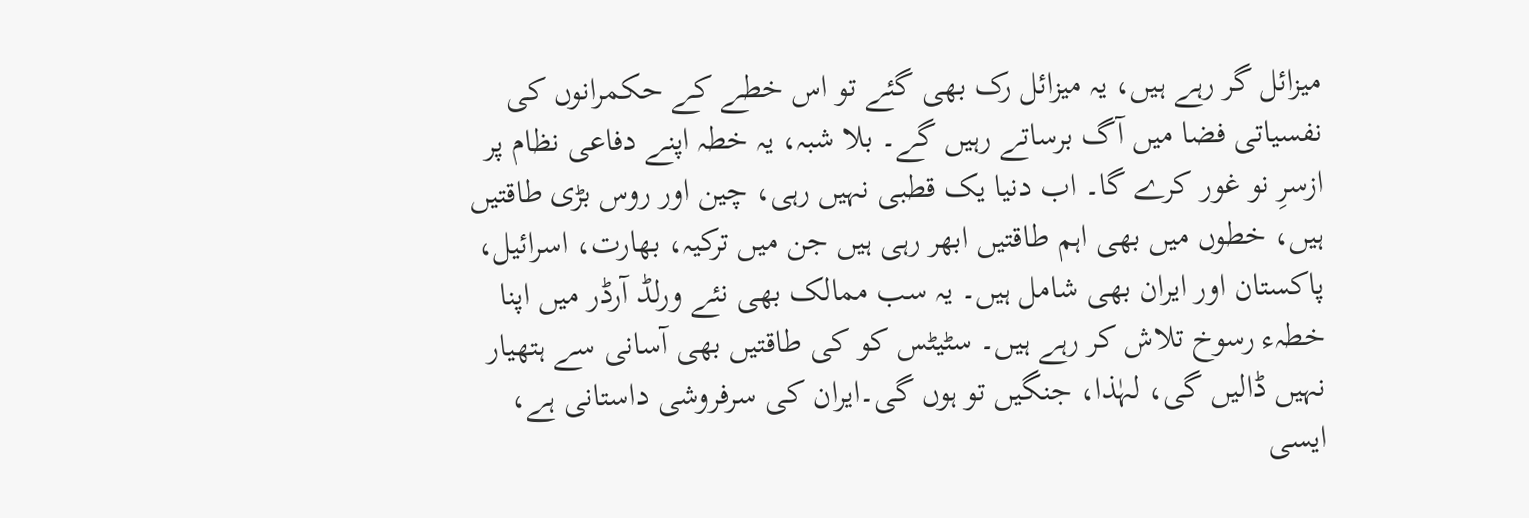میزائل گر رہے ہیں، یہ میزائل رک بھی گئے تو اس خطے کے حکمرانوں کی نفسیاتی فضا میں آگ برساتے رہیں گے۔ بلا شبہ، یہ خطہ اپنے دفاعی نظام پر ازسرِ نو غور کرے گا۔ اب دنیا یک قطبی نہیں رہی، چین اور روس بڑی طاقتیں ہیں، خطوں میں بھی اہم طاقتیں ابھر رہی ہیں جن میں ترکیہ، بھارت، اسرائیل، پاکستان اور ایران بھی شامل ہیں۔ یہ سب ممالک بھی نئے ورلڈ آرڈر میں اپنا خطہء رسوخ تلاش کر رہے ہیں۔ سٹیٹس کو کی طاقتیں بھی آسانی سے ہتھیار نہیں ڈالیں گی، لہٰذا، جنگیں تو ہوں گی۔ایران کی سرفروشی داستانی ہے، ایسی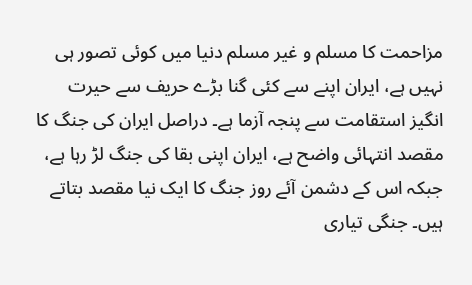مزاحمت کا مسلم و غیر مسلم دنیا میں کوئی تصور ہی نہیں ہے، ایران اپنے سے کئی گنا بڑے حریف سے حیرت انگیز استقامت سے پنجہ آزما ہے۔ دراصل ایران کی جنگ کا مقصد انتہائی واضح ہے، ایران اپنی بقا کی جنگ لڑ رہا ہے، جبکہ اس کے دشمن آئے روز جنگ کا ایک نیا مقصد بتاتے ہیں۔ جنگی تیاری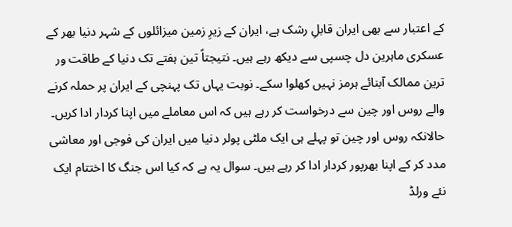کے اعتبار سے بھی ایران قابلِ رشک ہے، ایران کے زیرِ زمین میزائلوں کے شہر دنیا بھر کے عسکری ماہرین دل چسپی سے دیکھ رہے ہیں۔ نتیجتاً تین ہفتے تک دنیا کے طاقت ور ترین ممالک آبنائے ہرمز نہیں کھلوا سکے۔ نوبت یہاں تک پہنچی کے ایران پر حملہ کرنے والے روس اور چین سے درخواست کر رہے ہیں کہ اس معاملے میں اپنا کردار ادا کریں۔ حالانکہ روس اور چین تو پہلے ہی ایک ملٹی پولر دنیا میں ایران کی فوجی اور معاشی مدد کر کے اپنا بھرپور کردار ادا کر رہے ہیں۔ سوال یہ ہے کہ کیا اس جنگ کا اختتام ایک نئے ورلڈ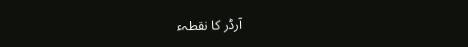آرڈر کا نقطہء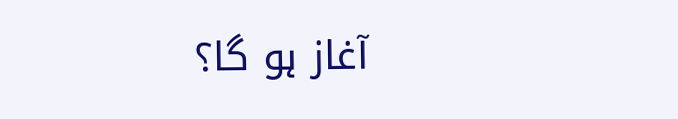آغاز ہو گا؟